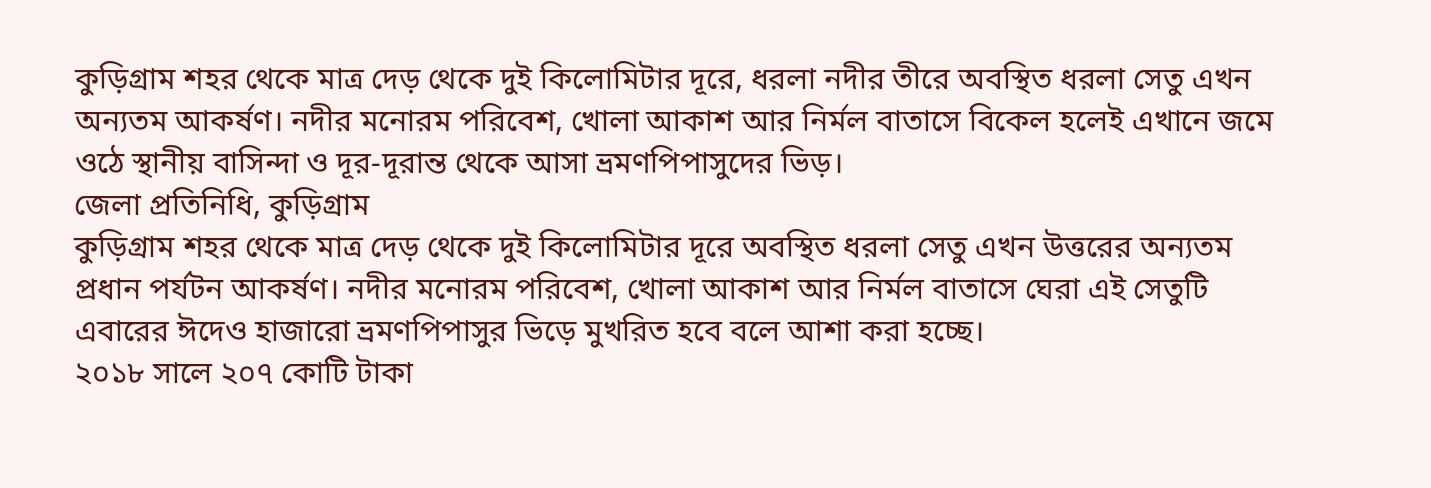কুড়িগ্রাম শহর থেকে মাত্র দেড় থেকে দুই কিলোমিটার দূরে, ধরলা নদীর তীরে অবস্থিত ধরলা সেতু এখন অন্যতম আকর্ষণ। নদীর মনোরম পরিবেশ, খোলা আকাশ আর নির্মল বাতাসে বিকেল হলেই এখানে জমে ওঠে স্থানীয় বাসিন্দা ও দূর-দূরান্ত থেকে আসা ভ্রমণপিপাসুদের ভিড়।
জেলা প্রতিনিধি, কুড়িগ্রাম
কুড়িগ্রাম শহর থেকে মাত্র দেড় থেকে দুই কিলোমিটার দূরে অবস্থিত ধরলা সেতু এখন উত্তরের অন্যতম প্রধান পর্যটন আকর্ষণ। নদীর মনোরম পরিবেশ, খোলা আকাশ আর নির্মল বাতাসে ঘেরা এই সেতুটি এবারের ঈদেও হাজারো ভ্রমণপিপাসুর ভিড়ে মুখরিত হবে বলে আশা করা হচ্ছে।
২০১৮ সালে ২০৭ কোটি টাকা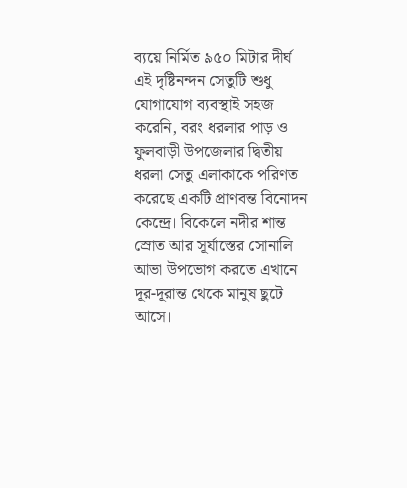ব্যয়ে নির্মিত ৯৫০ মিটার দীর্ঘ এই দৃষ্টিনন্দন সেতুটি শুধু যোগাযোগ ব্যবস্থাই সহজ করেনি, বরং ধরলার পাড় ও ফুলবাড়ী উপজেলার দ্বিতীয় ধরলা সেতু এলাকাকে পরিণত করেছে একটি প্রাণবন্ত বিনোদন কেন্দ্রে। বিকেলে নদীর শান্ত স্রোত আর সূর্যাস্তের সোনালি আভা উপভোগ করতে এখানে দূর-দূরান্ত থেকে মানুষ ছুটে আসে।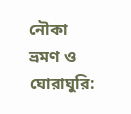নৌকা ভ্রমণ ও ঘোরাঘুরি: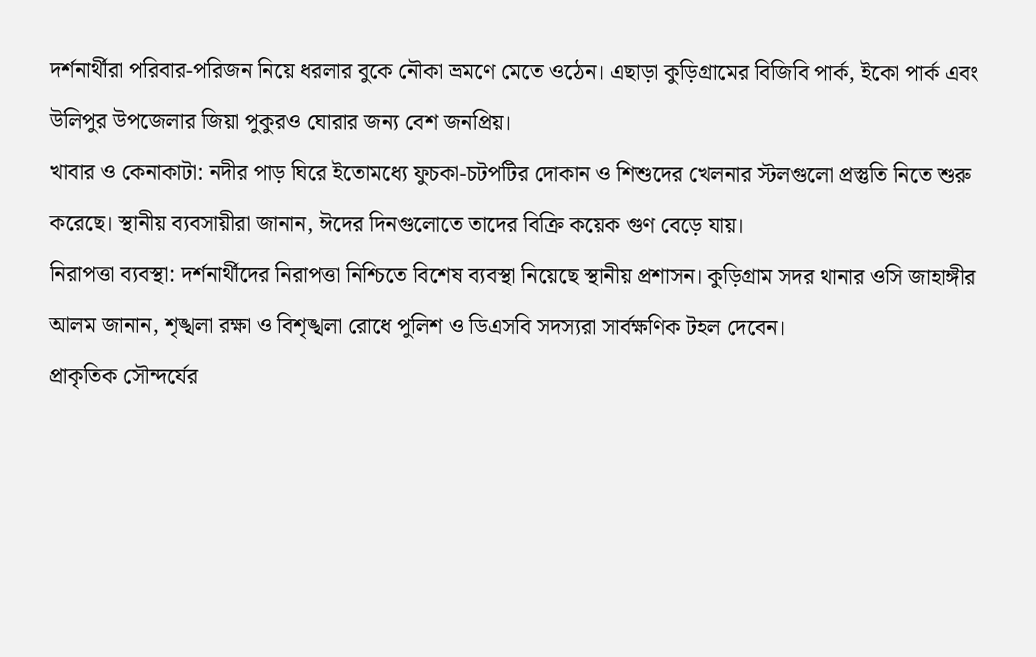দর্শনার্থীরা পরিবার-পরিজন নিয়ে ধরলার বুকে নৌকা ভ্রমণে মেতে ওঠেন। এছাড়া কুড়িগ্রামের বিজিবি পার্ক, ইকো পার্ক এবং উলিপুর উপজেলার জিয়া পুকুরও ঘোরার জন্য বেশ জনপ্রিয়।
খাবার ও কেনাকাটা: নদীর পাড় ঘিরে ইতোমধ্যে ফুচকা-চটপটির দোকান ও শিশুদের খেলনার স্টলগুলো প্রস্তুতি নিতে শুরু করেছে। স্থানীয় ব্যবসায়ীরা জানান, ঈদের দিনগুলোতে তাদের বিক্রি কয়েক গুণ বেড়ে যায়।
নিরাপত্তা ব্যবস্থা: দর্শনার্থীদের নিরাপত্তা নিশ্চিতে বিশেষ ব্যবস্থা নিয়েছে স্থানীয় প্রশাসন। কুড়িগ্রাম সদর থানার ওসি জাহাঙ্গীর আলম জানান, শৃঙ্খলা রক্ষা ও বিশৃঙ্খলা রোধে পুলিশ ও ডিএসবি সদস্যরা সার্বক্ষণিক টহল দেবেন।
প্রাকৃতিক সৌন্দর্যের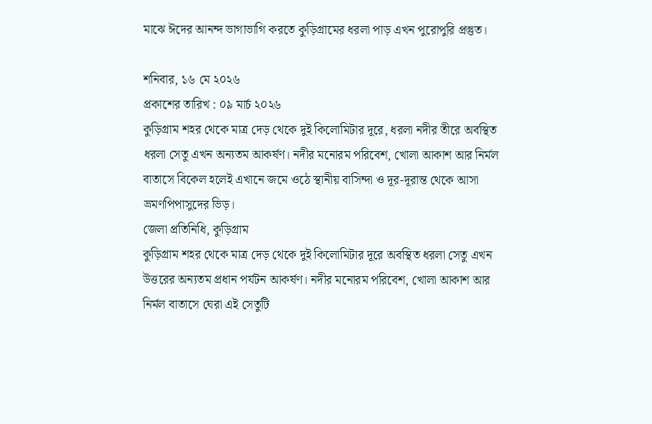মাঝে ঈদের আনন্দ ভাগাভাগি করতে কুড়িগ্রামের ধরলা পাড় এখন পুরোপুরি প্রস্তুত।

শনিবার, ১৬ মে ২০২৬
প্রকাশের তারিখ : ০৯ মার্চ ২০২৬
কুড়িগ্রাম শহর থেকে মাত্র দেড় থেকে দুই কিলোমিটার দূরে, ধরলা নদীর তীরে অবস্থিত ধরলা সেতু এখন অন্যতম আকর্ষণ। নদীর মনোরম পরিবেশ, খোলা আকাশ আর নির্মল বাতাসে বিকেল হলেই এখানে জমে ওঠে স্থানীয় বাসিন্দা ও দূর-দূরান্ত থেকে আসা ভ্রমণপিপাসুদের ভিড়।
জেলা প্রতিনিধি, কুড়িগ্রাম
কুড়িগ্রাম শহর থেকে মাত্র দেড় থেকে দুই কিলোমিটার দূরে অবস্থিত ধরলা সেতু এখন উত্তরের অন্যতম প্রধান পর্যটন আকর্ষণ। নদীর মনোরম পরিবেশ, খোলা আকাশ আর নির্মল বাতাসে ঘেরা এই সেতুটি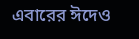এবারের ঈদেও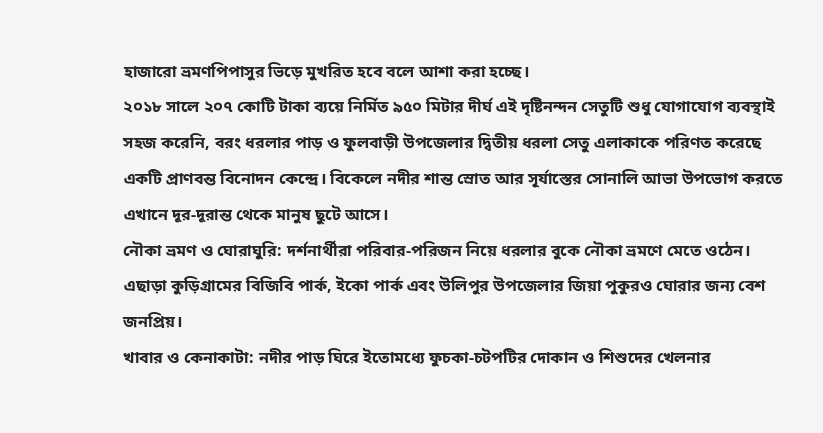হাজারো ভ্রমণপিপাসুর ভিড়ে মুখরিত হবে বলে আশা করা হচ্ছে।
২০১৮ সালে ২০৭ কোটি টাকা ব্যয়ে নির্মিত ৯৫০ মিটার দীর্ঘ এই দৃষ্টিনন্দন সেতুটি শুধু যোগাযোগ ব্যবস্থাই সহজ করেনি, বরং ধরলার পাড় ও ফুলবাড়ী উপজেলার দ্বিতীয় ধরলা সেতু এলাকাকে পরিণত করেছে একটি প্রাণবন্ত বিনোদন কেন্দ্রে। বিকেলে নদীর শান্ত স্রোত আর সূর্যাস্তের সোনালি আভা উপভোগ করতে এখানে দূর-দূরান্ত থেকে মানুষ ছুটে আসে।
নৌকা ভ্রমণ ও ঘোরাঘুরি: দর্শনার্থীরা পরিবার-পরিজন নিয়ে ধরলার বুকে নৌকা ভ্রমণে মেতে ওঠেন। এছাড়া কুড়িগ্রামের বিজিবি পার্ক, ইকো পার্ক এবং উলিপুর উপজেলার জিয়া পুকুরও ঘোরার জন্য বেশ জনপ্রিয়।
খাবার ও কেনাকাটা: নদীর পাড় ঘিরে ইতোমধ্যে ফুচকা-চটপটির দোকান ও শিশুদের খেলনার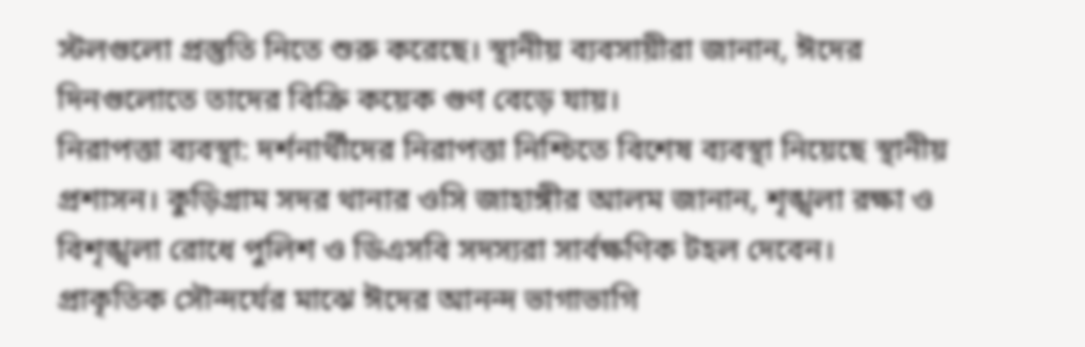স্টলগুলো প্রস্তুতি নিতে শুরু করেছে। স্থানীয় ব্যবসায়ীরা জানান, ঈদের দিনগুলোতে তাদের বিক্রি কয়েক গুণ বেড়ে যায়।
নিরাপত্তা ব্যবস্থা: দর্শনার্থীদের নিরাপত্তা নিশ্চিতে বিশেষ ব্যবস্থা নিয়েছে স্থানীয় প্রশাসন। কুড়িগ্রাম সদর থানার ওসি জাহাঙ্গীর আলম জানান, শৃঙ্খলা রক্ষা ও বিশৃঙ্খলা রোধে পুলিশ ও ডিএসবি সদস্যরা সার্বক্ষণিক টহল দেবেন।
প্রাকৃতিক সৌন্দর্যের মাঝে ঈদের আনন্দ ভাগাভাগি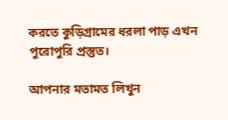করতে কুড়িগ্রামের ধরলা পাড় এখন পুরোপুরি প্রস্তুত।

আপনার মতামত লিখুন